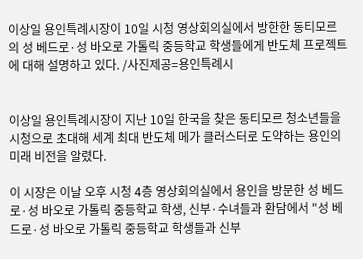이상일 용인특례시장이 10일 시청 영상회의실에서 방한한 동티모르의 성 베드로·성 바오로 가톨릭 중등학교 학생들에게 반도체 프로젝트에 대해 설명하고 있다. /사진제공=용인특례시


이상일 용인특례시장이 지난 10일 한국을 찾은 동티모르 청소년들을 시청으로 초대해 세계 최대 반도체 메가 클러스터로 도약하는 용인의 미래 비전을 알렸다.

이 시장은 이날 오후 시청 4층 영상회의실에서 용인을 방문한 성 베드로·성 바오로 가톨릭 중등학교 학생, 신부·수녀들과 환담에서 "성 베드로·성 바오로 가톨릭 중등학교 학생들과 신부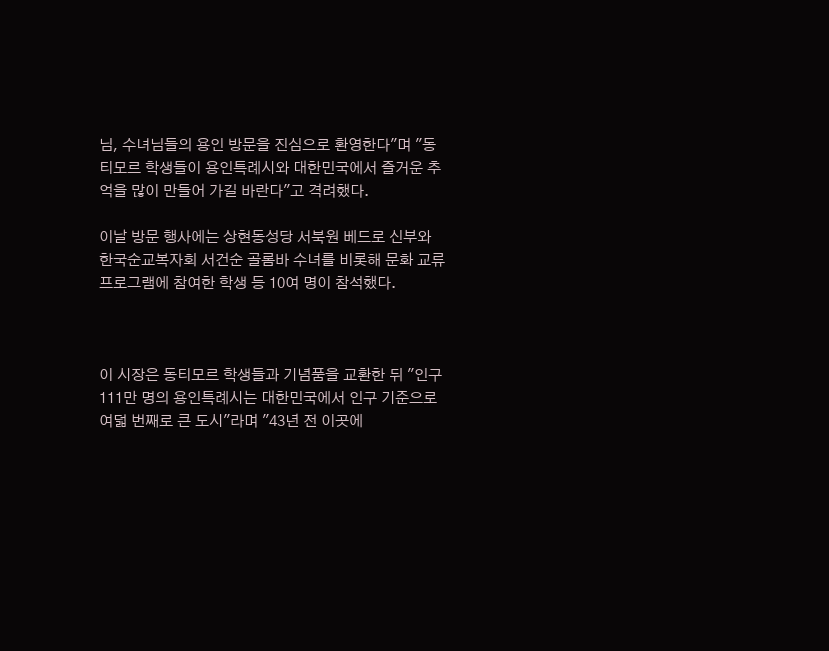님, 수녀님들의 용인 방문을 진심으로 환영한다"며 "동티모르 학생들이 용인특례시와 대한민국에서 즐거운 추억을 많이 만들어 가길 바란다"고 격려했다.

이날 방문 행사에는 상현동성당 서북원 베드로 신부와 한국순교복자회 서건순 골롬바 수녀를 비롯해 문화 교류 프로그램에 참여한 학생 등 10여 명이 참석했다.



이 시장은 동티모르 학생들과 기념품을 교환한 뒤 "인구 111만 명의 용인특례시는 대한민국에서 인구 기준으로 여덟 번째로 큰 도시"라며 "43년 전 이곳에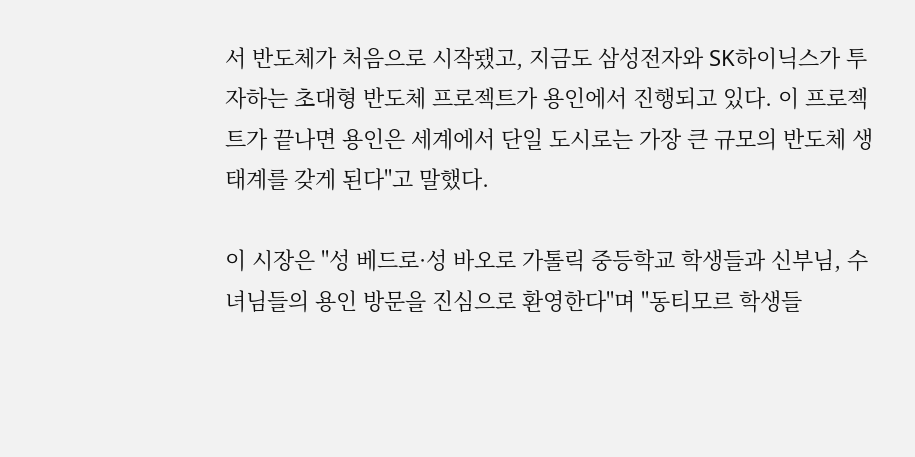서 반도체가 처음으로 시작됐고, 지금도 삼성전자와 SK하이닉스가 투자하는 초대형 반도체 프로젝트가 용인에서 진행되고 있다. 이 프로젝트가 끝나면 용인은 세계에서 단일 도시로는 가장 큰 규모의 반도체 생태계를 갖게 된다"고 말했다.

이 시장은 "성 베드로·성 바오로 가톨릭 중등학교 학생들과 신부님, 수녀님들의 용인 방문을 진심으로 환영한다"며 "동티모르 학생들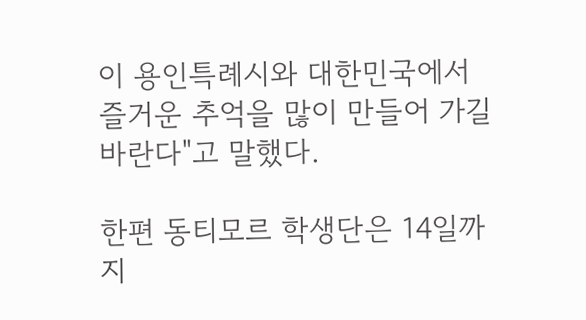이 용인특례시와 대한민국에서 즐거운 추억을 많이 만들어 가길 바란다"고 말했다.

한편 동티모르 학생단은 14일까지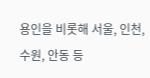용인을 비롯해 서울, 인천, 수원, 안동 등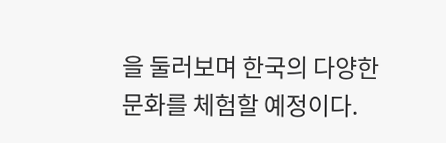을 둘러보며 한국의 다양한 문화를 체험할 예정이다.